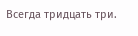Всегда тридцать три.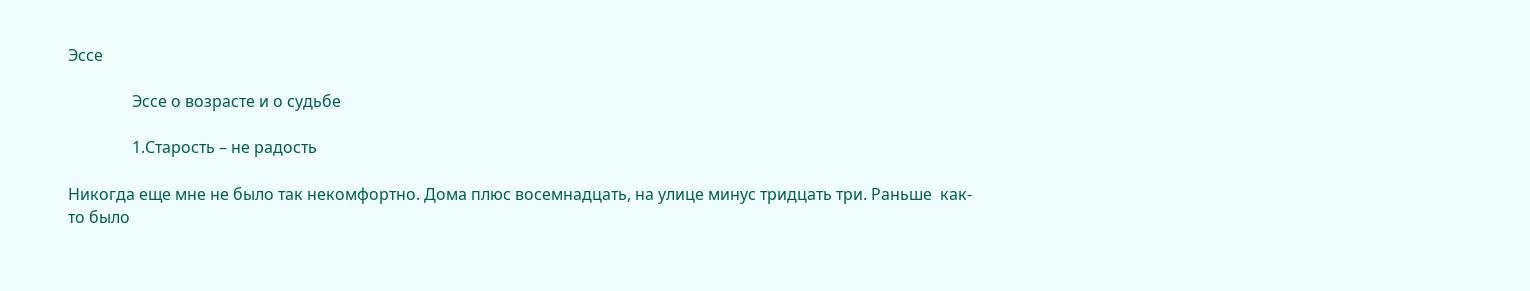Эссе

                Эссе о возрасте и о судьбе

                1.Старость – не радость

Никогда еще мне не было так некомфортно. Дома плюс восемнадцать, на улице минус тридцать три. Раньше  как-то было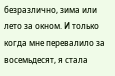безразлично, зима или лето за окном. И только когда мне перевалило за восемьдесят, я стала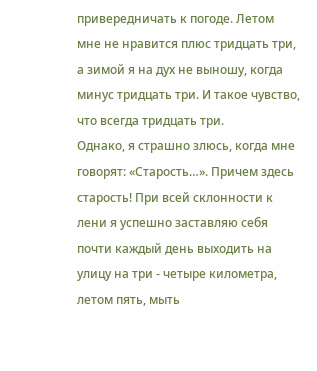привередничать к погоде. Летом  мне не нравится плюс тридцать три, а зимой я на дух не выношу, когда минус тридцать три. И такое чувство, что всегда тридцать три.
Однако, я страшно злюсь, когда мне говорят: «Старость…». Причем здесь старость! При всей склонности к лени я успешно заставляю себя почти каждый день выходить на улицу на три - четыре километра, летом пять, мыть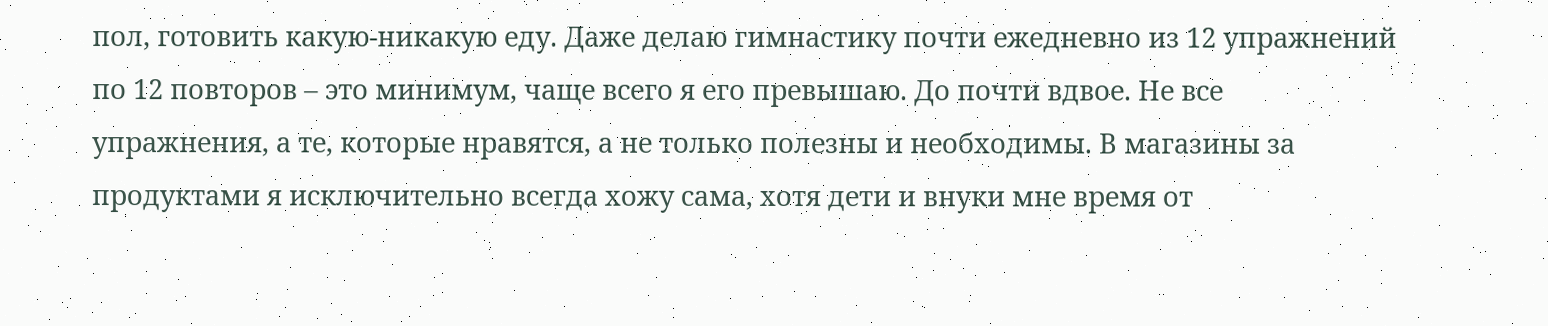пол, готовить какую-никакую еду. Даже делаю гимнастику почти ежедневно из 12 упражнений по 12 повторов – это минимум, чаще всего я его превышаю. До почти вдвое. Не все упражнения, а те, которые нравятся, а не только полезны и необходимы. В магазины за продуктами я исключительно всегда хожу сама, хотя дети и внуки мне время от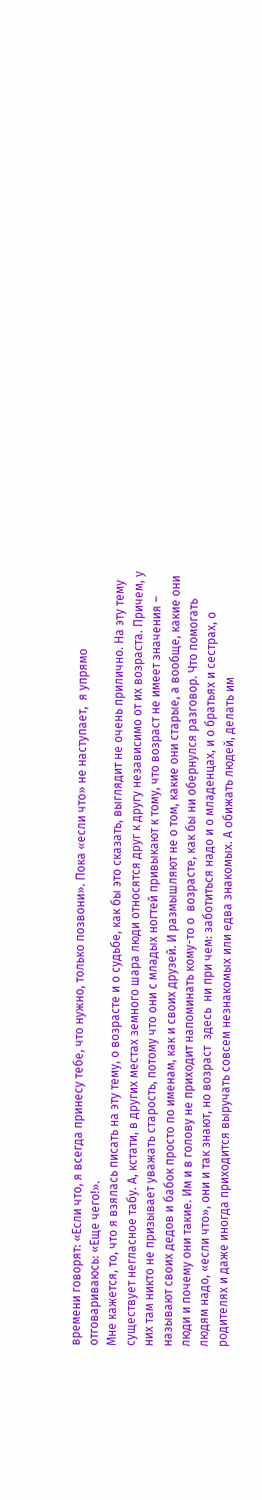времени говорят: «Если что, я всегда принесу тебе, что нужно, только позвони». Пока «если что» не наступает,  я упрямо отговариваюсь: «Еще чего!».
Мне кажется, то, что я взялась писать на эту тему, о возрасте и о судьбе, как бы это сказать, выглядит не очень прилично. На эту тему существует негласное табу. А, кстати, в других местах земного шара люди относятся друг к другу независимо от их возраста. Причем, у них там никто не призывает уважать старость, потому что они с младых ногтей привыкают к тому, что возраст не имеет значения – называют своих дедов и бабок просто по именам, как и своих друзей. И размышляют не о том, какие они старые, а вообще, какие они люди и почему они такие. Им и в голову не приходит напоминать кому-то о  возрасте, как бы ни обернулся разговор. Что помогать людям надо, «если что», они и так знают, но возраст  здесь  ни при чем: заботиться надо и о младенцах, и о братьях и сестрах, о родителях и даже иногда приходится выручать совсем незнакомых или едва знакомых. А обижать людей, делать им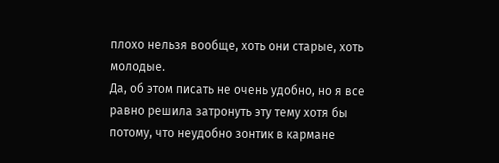плохо нельзя вообще, хоть они старые, хоть молодые.
Да, об этом писать не очень удобно, но я все равно решила затронуть эту тему хотя бы потому, что неудобно зонтик в кармане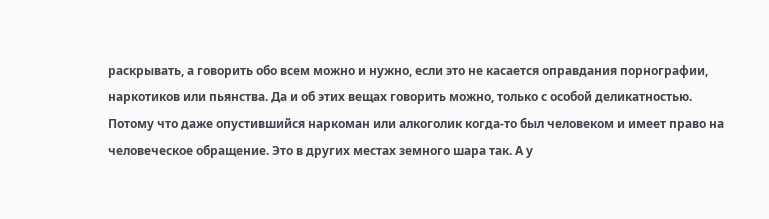раскрывать, а говорить обо всем можно и нужно, если это не касается оправдания порнографии, наркотиков или пьянства. Да и об этих вещах говорить можно, только с особой деликатностью. Потому что даже опустившийся наркоман или алкоголик когда-то был человеком и имеет право на человеческое обращение. Это в других местах земного шара так. А у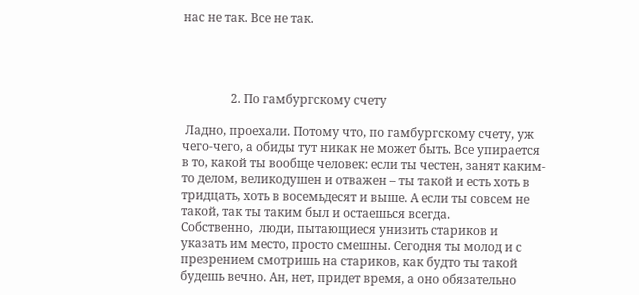нас не так. Все не так.




                2. По гамбургскому счету

 Ладно, проехали. Потому что, по гамбургскому счету, уж чего-чего, а обиды тут никак не может быть. Все упирается в то, какой ты вообще человек: если ты честен, занят каким-то делом, великодушен и отважен – ты такой и есть хоть в тридцать, хоть в восемьдесят и выше. А если ты совсем не такой, так ты таким был и остаешься всегда.
Собственно,  люди, пытающиеся унизить стариков и указать им место, просто смешны. Сегодня ты молод и с презрением смотришь на стариков, как будто ты такой будешь вечно. Ан, нет, придет время, а оно обязательно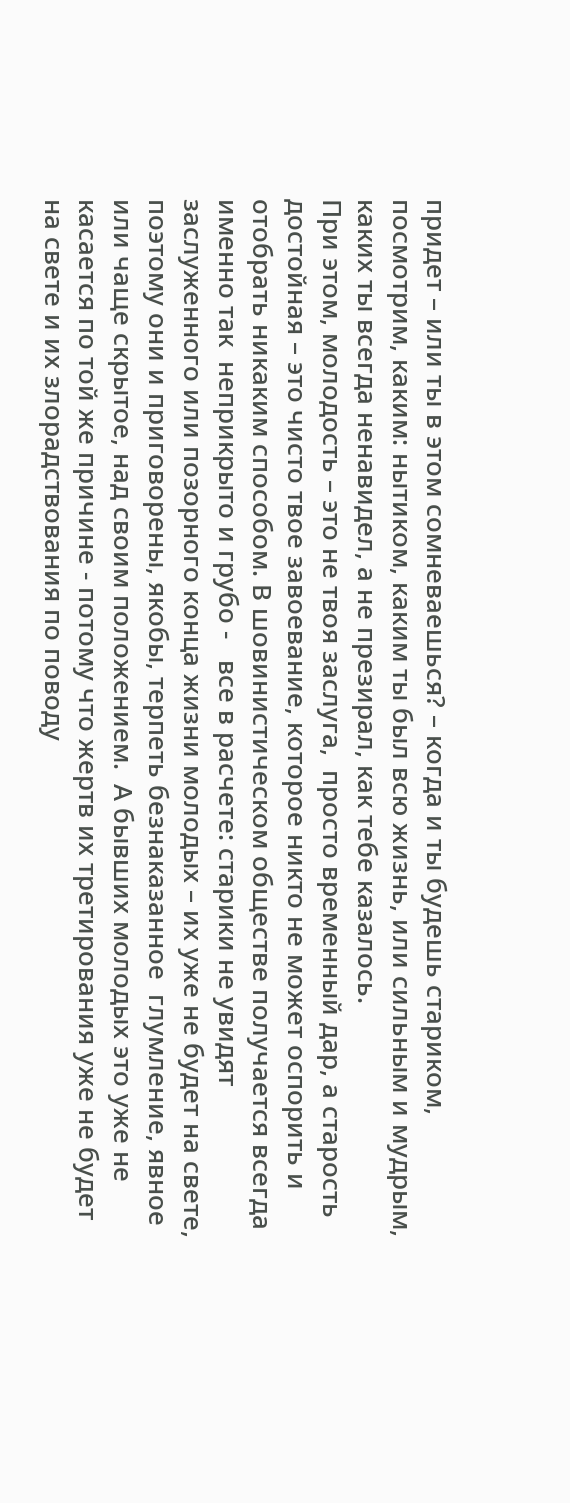придет – или ты в этом сомневаешься? – когда и ты будешь стариком, посмотрим, каким: нытиком, каким ты был всю жизнь, или сильным и мудрым, каких ты всегда ненавидел, а не презирал, как тебе казалось.
При этом, молодость – это не твоя заслуга,  просто временный дар, а старость достойная – это чисто твое завоевание, которое никто не может оспорить и отобрать никаким способом. В шовинистическом обществе получается всегда именно так  неприкрыто и грубо -   все в расчете: старики не увидят заслуженного или позорного конца жизни молодых – их уже не будет на свете, поэтому они и приговорены, якобы, терпеть безнаказанное  глумление, явное или чаще скрытое, над своим положением.  А бывших молодых это уже не касается по той же причине - потому что жертв их третирования уже не будет на свете и их злорадствования по поводу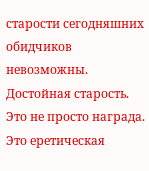старости сегодняшних обидчиков невозможны.
Достойная старость. Это не просто награда. Это еретическая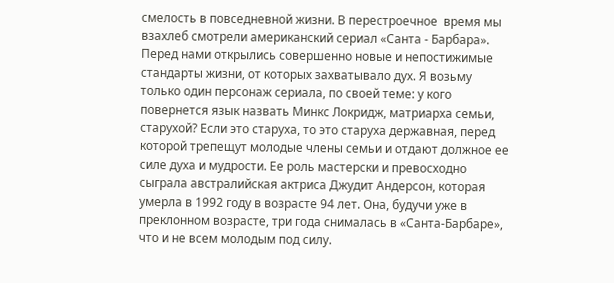смелость в повседневной жизни. В перестроечное  время мы взахлеб смотрели американский сериал «Санта - Барбара». Перед нами открылись совершенно новые и непостижимые стандарты жизни, от которых захватывало дух. Я возьму только один персонаж сериала, по своей теме: у кого повернется язык назвать Минкс Локридж, матриарха семьи, старухой? Если это старуха, то это старуха державная, перед которой трепещут молодые члены семьи и отдают должное ее силе духа и мудрости. Ее роль мастерски и превосходно сыграла австралийская актриса Джудит Андерсон, которая умерла в 1992 году в возрасте 94 лет. Она, будучи уже в   преклонном возрасте, три года снималась в «Санта-Барбаре», что и не всем молодым под силу.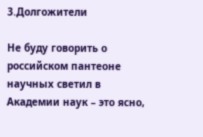3.Долгожители

Не буду говорить о российском пантеоне научных светил в Академии наук – это ясно,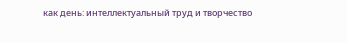как день: интеллектуальный труд и творчество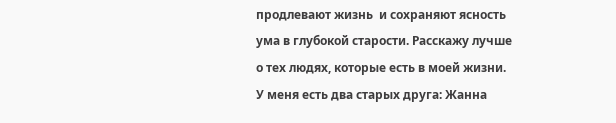продлевают жизнь  и сохраняют ясность ума в глубокой старости. Расскажу лучше о тех людях, которые есть в моей жизни.
У меня есть два старых друга: Жанна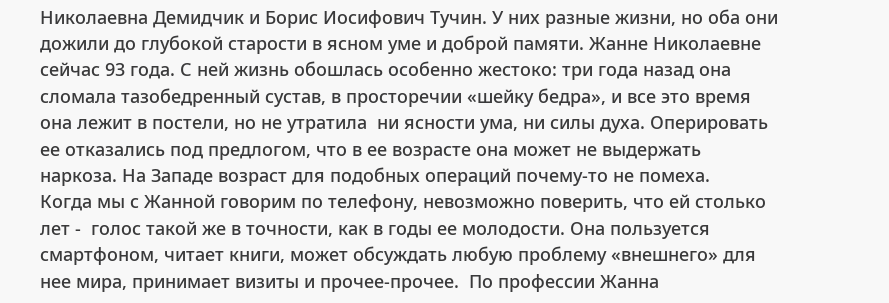Николаевна Демидчик и Борис Иосифович Тучин. У них разные жизни, но оба они дожили до глубокой старости в ясном уме и доброй памяти. Жанне Николаевне сейчас 93 года. С ней жизнь обошлась особенно жестоко: три года назад она сломала тазобедренный сустав, в просторечии «шейку бедра», и все это время она лежит в постели, но не утратила  ни ясности ума, ни силы духа. Оперировать ее отказались под предлогом, что в ее возрасте она может не выдержать наркоза. На Западе возраст для подобных операций почему-то не помеха.
Когда мы с Жанной говорим по телефону, невозможно поверить, что ей столько лет -  голос такой же в точности, как в годы ее молодости. Она пользуется смартфоном, читает книги, может обсуждать любую проблему «внешнего» для нее мира, принимает визиты и прочее-прочее.  По профессии Жанна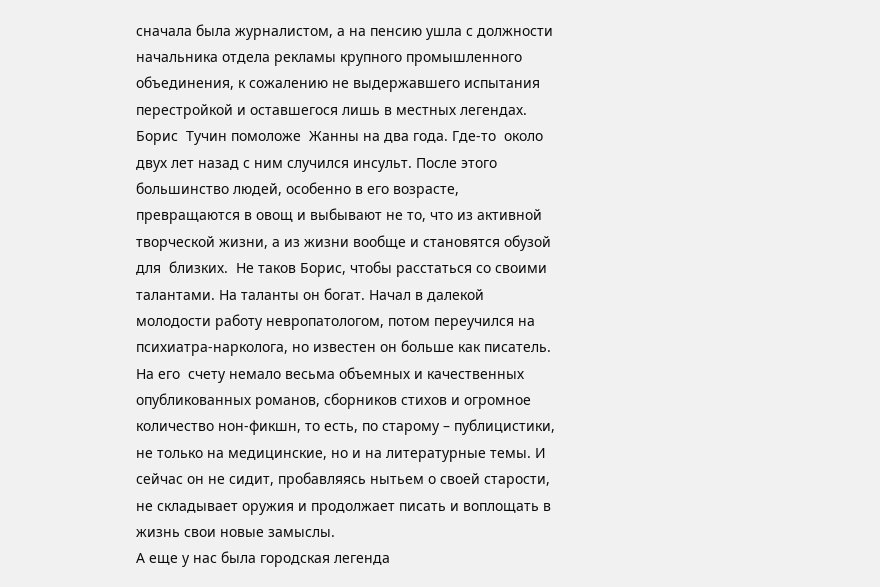сначала была журналистом, а на пенсию ушла с должности начальника отдела рекламы крупного промышленного объединения, к сожалению не выдержавшего испытания перестройкой и оставшегося лишь в местных легендах.
Борис  Тучин помоложе  Жанны на два года. Где-то  около двух лет назад с ним случился инсульт. После этого большинство людей, особенно в его возрасте, превращаются в овощ и выбывают не то, что из активной творческой жизни, а из жизни вообще и становятся обузой для  близких.  Не таков Борис, чтобы расстаться со своими талантами. На таланты он богат. Начал в далекой молодости работу невропатологом, потом переучился на психиатра-нарколога, но известен он больше как писатель. На его  счету немало весьма объемных и качественных опубликованных романов, сборников стихов и огромное количество нон-фикшн, то есть, по старому – публицистики, не только на медицинские, но и на литературные темы. И сейчас он не сидит, пробавляясь нытьем о своей старости, не складывает оружия и продолжает писать и воплощать в жизнь свои новые замыслы.
А еще у нас была городская легенда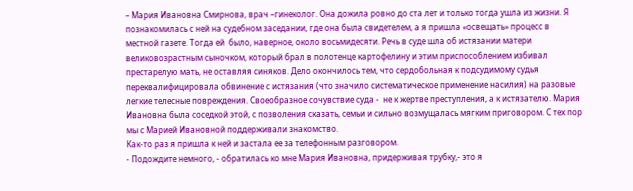– Мария Ивановна Смирнова, врач –гинеколог. Она дожила ровно до ста лет и только тогда ушла из жизни. Я познакомилась с ней на судебном заседании, где она была свидетелем, а я пришла «освещать» процесс в местной газете. Тогда ей  было, наверное, около восьмидесяти. Речь в суде шла об истязании матери великовозрастным сыночком, который брал в полотенце картофелину и этим приспособлением избивал престарелую мать, не оставляя синяков. Дело окончилось тем, что сердобольная к подсудимому судья переквалифицировала обвинение с истязания (что значило систематическое применение насилия) на разовые легкие телесные повреждения. Своеобразное сочувствие суда -  не к жертве преступления, а к истязателю. Мария Ивановна была соседкой этой, с позволения сказать, семьи и сильно возмущалась мягким приговором. С тех пор мы с Марией Ивановной поддерживали знакомство.
Как-то раз я пришла к ней и застала ее за телефонным разговором.
- Подождите немного, - обратилась ко мне Мария Ивановна, придерживая трубку,- это я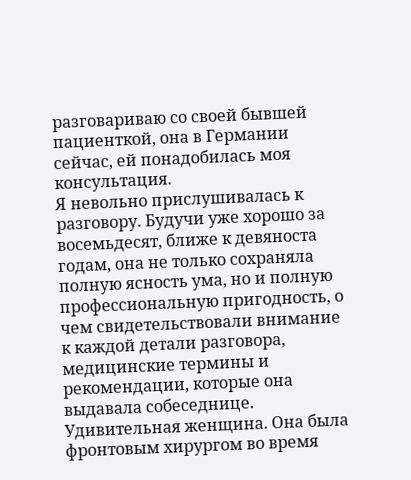разговариваю со своей бывшей пациенткой, она в Германии сейчас, ей понадобилась моя консультация.
Я невольно прислушивалась к разговору. Будучи уже хорошо за восемьдесят, ближе к девяноста годам, она не только сохраняла полную ясность ума, но и полную профессиональную пригодность, о чем свидетельствовали внимание к каждой детали разговора, медицинские термины и рекомендации, которые она выдавала собеседнице. Удивительная женщина. Она была фронтовым хирургом во время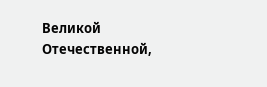Великой Отечественной,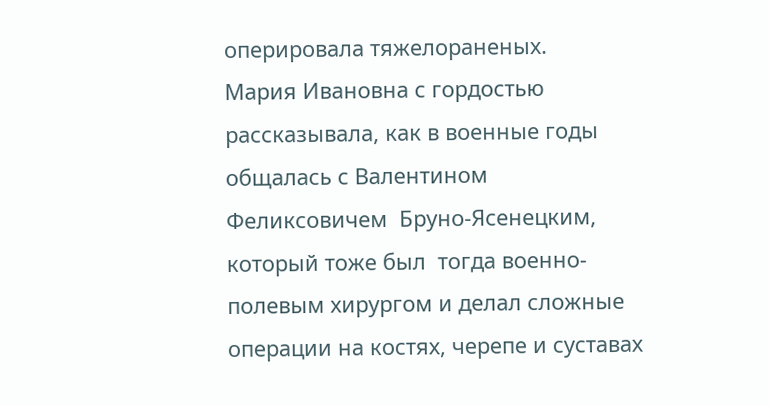оперировала тяжелораненых.
Мария Ивановна с гордостью рассказывала, как в военные годы общалась с Валентином Феликсовичем  Бруно-Ясенецким, который тоже был  тогда военно-полевым хирургом и делал сложные операции на костях, черепе и суставах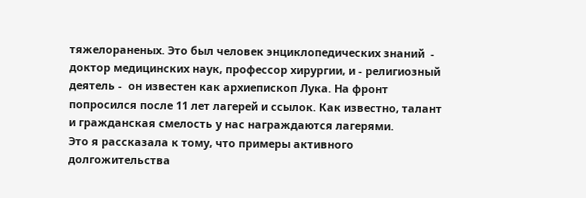тяжелораненых. Это был человек энциклопедических знаний  - доктор медицинских наук, профессор хирургии, и - религиозный деятель -  он известен как архиепископ Лука. На фронт попросился после 11 лет лагерей и ссылок. Как известно, талант и гражданская смелость у нас награждаются лагерями.
Это я рассказала к тому, что примеры активного долгожительства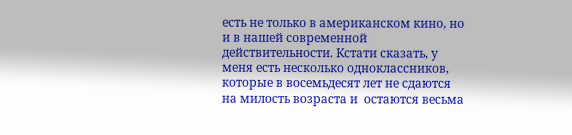есть не только в американском кино, но и в нашей современной действительности. Кстати сказать, у меня есть несколько одноклассников, которые в восемьдесят лет не сдаются на милость возраста и  остаются весьма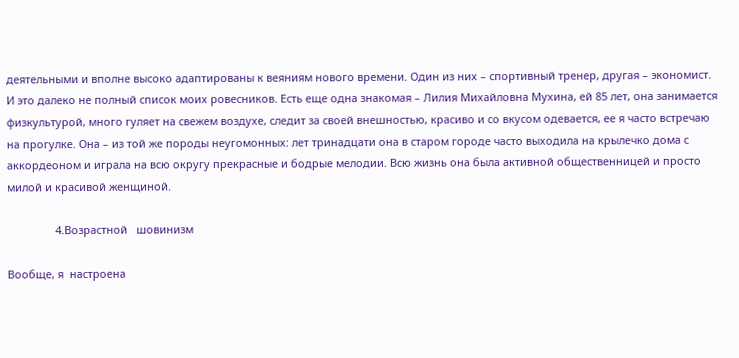деятельными и вполне высоко адаптированы к веяниям нового времени. Один из них – спортивный тренер, другая – экономист. И это далеко не полный список моих ровесников. Есть еще одна знакомая – Лилия Михайловна Мухина, ей 85 лет, она занимается физкультурой, много гуляет на свежем воздухе, следит за своей внешностью, красиво и со вкусом одевается, ее я часто встречаю на прогулке. Она – из той же породы неугомонных: лет тринадцати она в старом городе часто выходила на крылечко дома с аккордеоном и играла на всю округу прекрасные и бодрые мелодии. Всю жизнь она была активной общественницей и просто милой и красивой женщиной.

                4.Возрастной   шовинизм

Вообще, я  настроена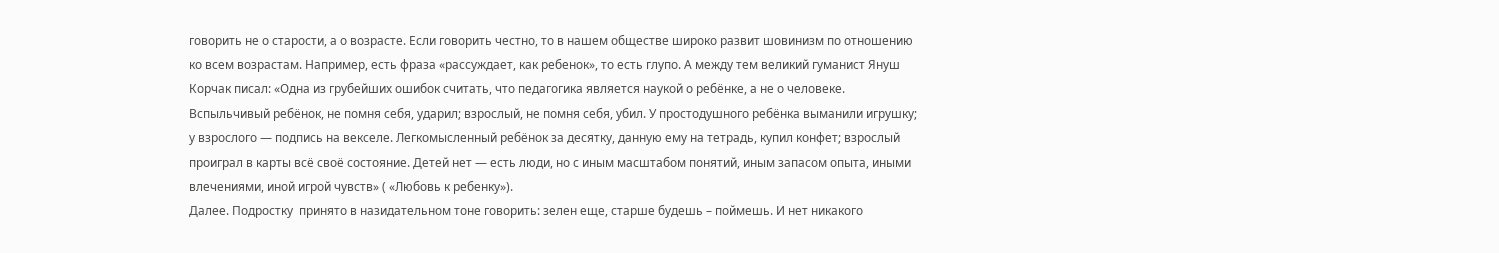говорить не о старости, а о возрасте. Если говорить честно, то в нашем обществе широко развит шовинизм по отношению ко всем возрастам. Например, есть фраза «рассуждает, как ребенок», то есть глупо. А между тем великий гуманист Януш Корчак писал: «Одна из грубейших ошибок считать, что педагогика является наукой о ребёнке, а не о человеке. Вспыльчивый ребёнок, не помня себя, ударил; взрослый, не помня себя, убил. У простодушного ребёнка выманили игрушку; у взрослого — подпись на векселе. Легкомысленный ребёнок за десятку, данную ему на тетрадь, купил конфет; взрослый проиграл в карты всё своё состояние. Детей нет — есть люди, но с иным масштабом понятий, иным запасом опыта, иными влечениями, иной игрой чувств» ( «Любовь к ребенку»).
Далее. Подростку  принято в назидательном тоне говорить: зелен еще, старше будешь – поймешь. И нет никакого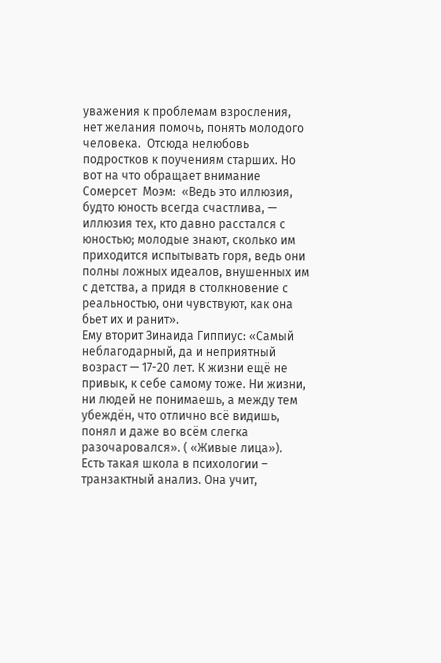уважения к проблемам взросления, нет желания помочь, понять молодого человека.  Отсюда нелюбовь подростков к поучениям старших. Но вот на что обращает внимание Сомерсет  Моэм:  «Ведь это иллюзия, будто юность всегда счастлива, — иллюзия тех, кто давно расстался с юностью; молодые знают, сколько им приходится испытывать горя, ведь они полны ложных идеалов, внушенных им с детства, а придя в столкновение с реальностью, они чувствуют, как она бьет их и ранит».
Ему вторит Зинаида Гиппиус: «Самый неблагодарный, да и неприятный возраст — 17-20 лет. К жизни ещё не привык, к себе самому тоже. Ни жизни, ни людей не понимаешь, а между тем убеждён, что отлично всё видишь, понял и даже во всём слегка разочаровался». ( «Живые лица»).
Есть такая школа в психологии – транзактный анализ. Она учит,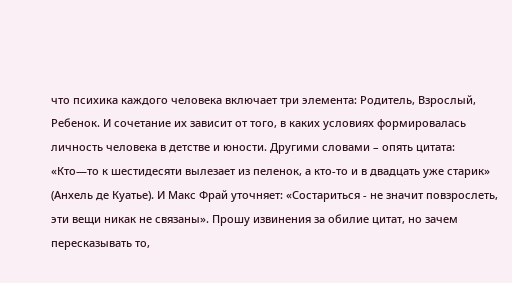что психика каждого человека включает три элемента: Родитель, Взрослый, Ребенок. И сочетание их зависит от того, в каких условиях формировалась  личность человека в детстве и юности. Другими словами – опять цитата: «Кто—то к шестидесяти вылезает из пеленок, а кто-то и в двадцать уже старик» (Анхель де Куатье). И Макс Фрай уточняет: «Состариться - не значит повзрослеть, эти вещи никак не связаны». Прошу извинения за обилие цитат, но зачем пересказывать то,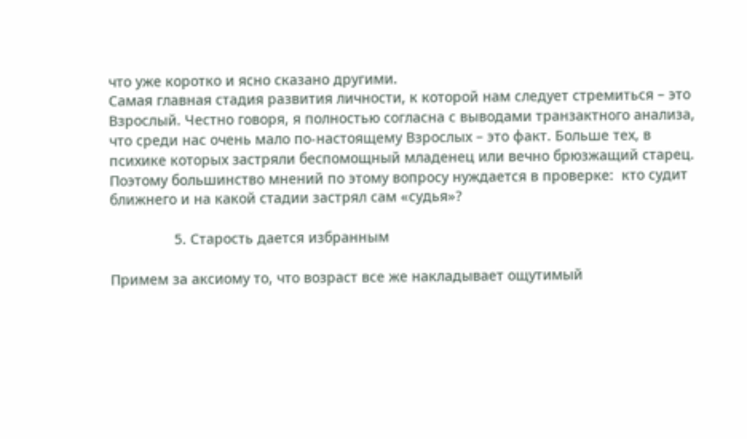что уже коротко и ясно сказано другими.
Самая главная стадия развития личности, к которой нам следует стремиться – это Взрослый. Честно говоря, я полностью согласна с выводами транзактного анализа, что среди нас очень мало по-настоящему Взрослых – это факт. Больше тех, в психике которых застряли беспомощный младенец или вечно брюзжащий старец. Поэтому большинство мнений по этому вопросу нуждается в проверке:  кто судит ближнего и на какой стадии застрял сам «судья»?

                5. Старость дается избранным

Примем за аксиому то, что возраст все же накладывает ощутимый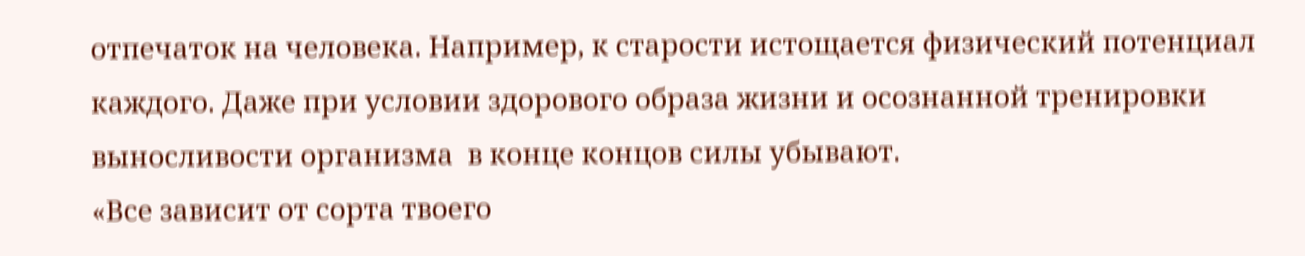отпечаток на человека. Например, к старости истощается физический потенциал каждого. Даже при условии здорового образа жизни и осознанной тренировки выносливости организма  в конце концов силы убывают.
«Все зависит от сорта твоего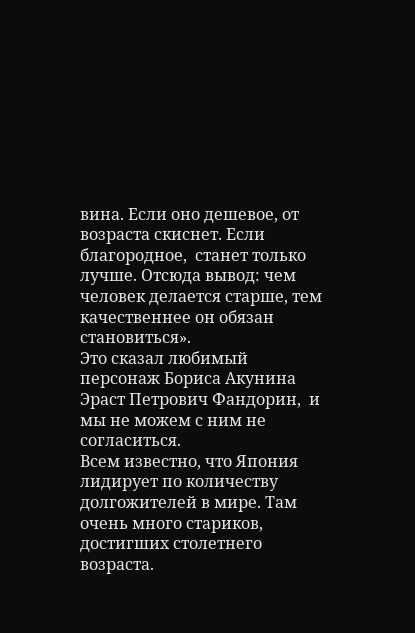вина. Если оно дешевое, от возраста скиснет. Если благородное,  станет только лучше. Отсюда вывод: чем человек делается старше, тем качественнее он обязан становиться».
Это сказал любимый персонаж Бориса Акунина Эраст Петрович Фандорин,  и мы не можем с ним не согласиться.
Всем известно, что Япония лидирует по количеству долгожителей в мире. Там очень много стариков, достигших столетнего возраста.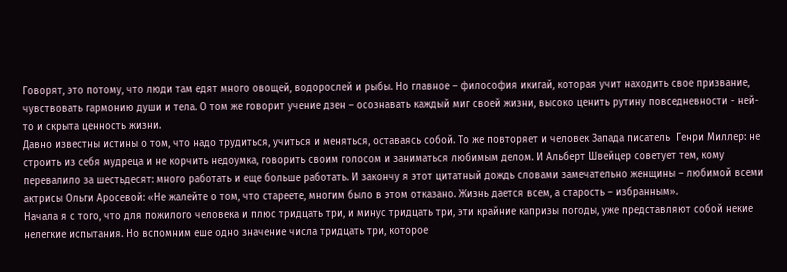Говорят, это потому, что люди там едят много овощей, водорослей и рыбы. Но главное – философия икигай, которая учит находить свое призвание,   чувствовать гармонию души и тела. О том же говорит учение дзен – осознавать каждый миг своей жизни, высоко ценить рутину повседневности - ней-то и скрыта ценность жизни.
Давно известны истины о том, что надо трудиться, учиться и меняться, оставаясь собой. То же повторяет и человек Запада писатель  Генри Миллер: не строить из себя мудреца и не корчить недоумка, говорить своим голосом и заниматься любимым делом. И Альберт Швейцер советует тем, кому перевалило за шестьдесят: много работать и еще больше работать. И закончу я этот цитатный дождь словами замечательно женщины – любимой всеми актрисы Ольги Аросевой: «Не жалейте о том, что стареете, многим было в этом отказано. Жизнь дается всем, а старость – избранным».
Начала я с того, что для пожилого человека и плюс тридцать три, и минус тридцать три, эти крайние капризы погоды, уже представляют собой некие нелегкие испытания. Но вспомним еше одно значение числа тридцать три, которое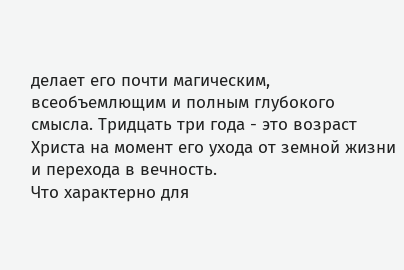делает его почти магическим,  всеобъемлющим и полным глубокого  смысла. Тридцать три года - это возраст Христа на момент его ухода от земной жизни и перехода в вечность.
Что характерно для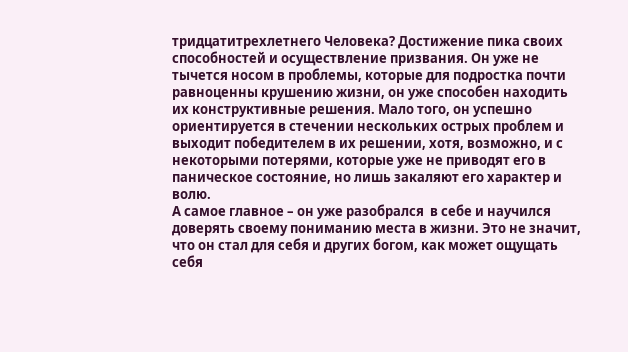тридцатитрехлетнего Человека? Достижение пика своих способностей и осуществление призвания. Он уже не тычется носом в проблемы, которые для подростка почти равноценны крушению жизни, он уже способен находить их конструктивные решения. Мало того, он успешно ориентируется в стечении нескольких острых проблем и выходит победителем в их решении, хотя, возможно, и с некоторыми потерями, которые уже не приводят его в паническое состояние, но лишь закаляют его характер и волю.
А самое главное – он уже разобрался  в себе и научился доверять своему пониманию места в жизни. Это не значит, что он стал для себя и других богом, как может ощущать себя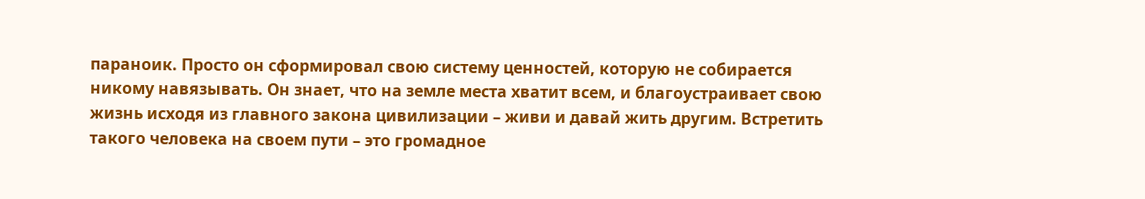параноик. Просто он сформировал свою систему ценностей, которую не собирается никому навязывать. Он знает, что на земле места хватит всем, и благоустраивает свою жизнь исходя из главного закона цивилизации – живи и давай жить другим. Встретить такого человека на своем пути – это громадное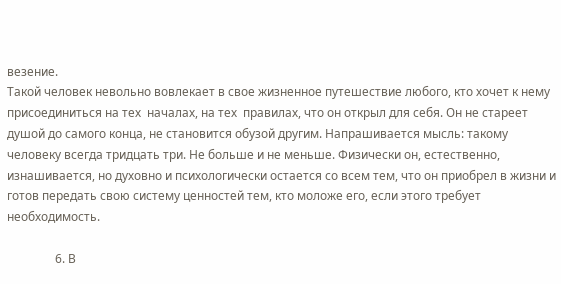везение.
Такой человек невольно вовлекает в свое жизненное путешествие любого, кто хочет к нему присоединиться на тех  началах, на тех  правилах, что он открыл для себя. Он не стареет душой до самого конца, не становится обузой другим. Напрашивается мысль: такому человеку всегда тридцать три. Не больше и не меньше. Физически он, естественно, изнашивается, но духовно и психологически остается со всем тем, что он приобрел в жизни и готов передать свою систему ценностей тем, кто моложе его, если этого требует необходимость.

                6. В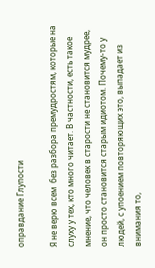оправдание Глупости

Я не верю всем  без разбора премудростям, которые на слуху у тех, кто много читает. В частности, есть такое мнение, что человек в старости не становится мудрее, он просто становится старым идиотом. Почему-то у людей, с упоением повторяющих это, выпадает из внимания то,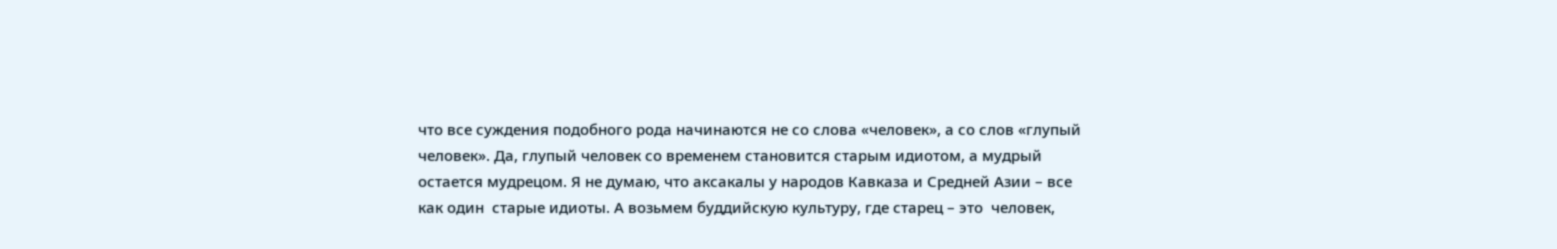что все суждения подобного рода начинаются не со слова «человек», а со слов «глупый человек». Да, глупый человек со временем становится старым идиотом, а мудрый остается мудрецом. Я не думаю, что аксакалы у народов Кавказа и Средней Азии – все как один  старые идиоты. А возьмем буддийскую культуру, где старец – это  человек,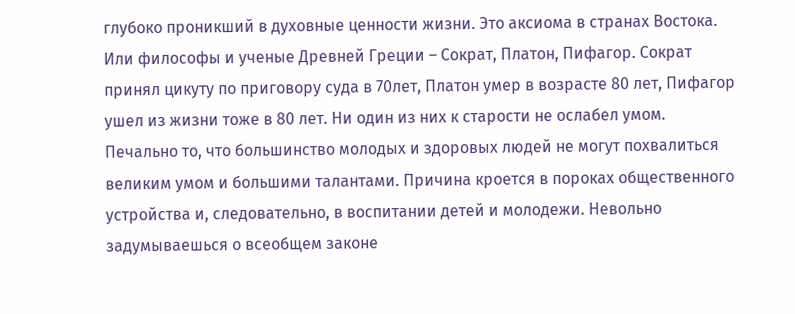глубоко проникший в духовные ценности жизни. Это аксиома в странах Востока. Или философы и ученые Древней Греции – Сократ, Платон, Пифагор. Сократ принял цикуту по приговору суда в 70лет, Платон умер в возрасте 80 лет, Пифагор ушел из жизни тоже в 80 лет. Ни один из них к старости не ослабел умом.
Печально то, что большинство молодых и здоровых людей не могут похвалиться великим умом и большими талантами. Причина кроется в пороках общественного устройства и, следовательно, в воспитании детей и молодежи. Невольно задумываешься о всеобщем законе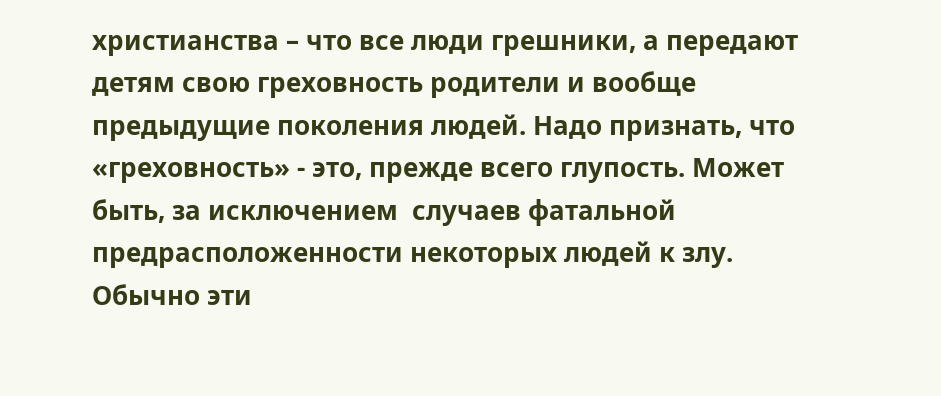христианства – что все люди грешники, а передают детям свою греховность родители и вообще предыдущие поколения людей. Надо признать, что «греховность» - это, прежде всего глупость. Может быть, за исключением  случаев фатальной предрасположенности некоторых людей к злу. Обычно эти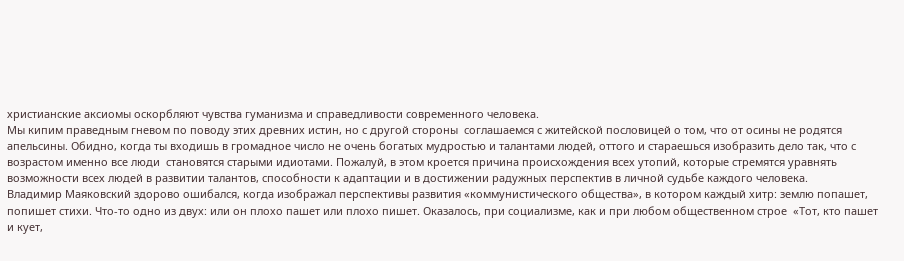христианские аксиомы оскорбляют чувства гуманизма и справедливости современного человека.
Мы кипим праведным гневом по поводу этих древних истин, но с другой стороны  соглашаемся с житейской пословицей о том, что от осины не родятся апельсины. Обидно, когда ты входишь в громадное число не очень богатых мудростью и талантами людей, оттого и стараешься изобразить дело так, что с возрастом именно все люди  становятся старыми идиотами. Пожалуй, в этом кроется причина происхождения всех утопий, которые стремятся уравнять возможности всех людей в развитии талантов, способности к адаптации и в достижении радужных перспектив в личной судьбе каждого человека.
Владимир Маяковский здорово ошибался, когда изображал перспективы развития «коммунистического общества», в котором каждый хитр: землю попашет, попишет стихи. Что-то одно из двух: или он плохо пашет или плохо пишет. Оказалось, при социализме, как и при любом общественном строе  «Тот, кто пашет и кует,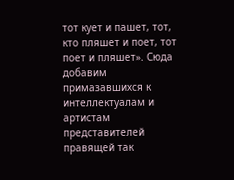тот кует и пашет, тот, кто пляшет и поет, тот поет и пляшет». Сюда добавим примазавшихся к интеллектуалам и артистам представителей правящей так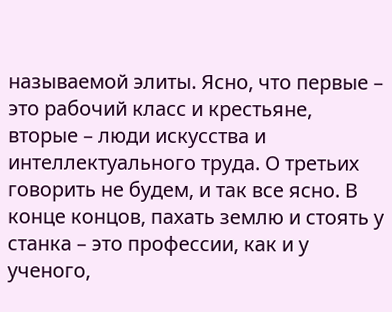называемой элиты. Ясно, что первые – это рабочий класс и крестьяне,  вторые – люди искусства и интеллектуального труда. О третьих говорить не будем, и так все ясно. В конце концов, пахать землю и стоять у станка – это профессии, как и у ученого,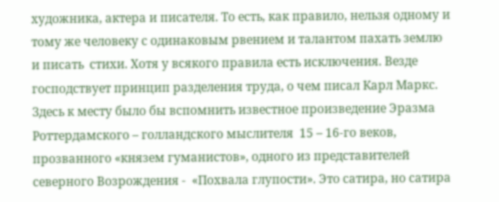художника, актера и писателя. То есть, как правило, нельзя одному и тому же человеку с одинаковым рвением и талантом пахать землю и писать  стихи. Хотя у всякого правила есть исключения. Везде господствует принцип разделения труда, о чем писал Карл Маркс.
Здесь к месту было бы вспомнить известное произведение Эразма Роттердамского – голландского мыслителя  15 – 16-го веков, прозванного «князем гуманистов», одного из представителей северного Возрождения -  «Похвала глупости». Это сатира, но сатира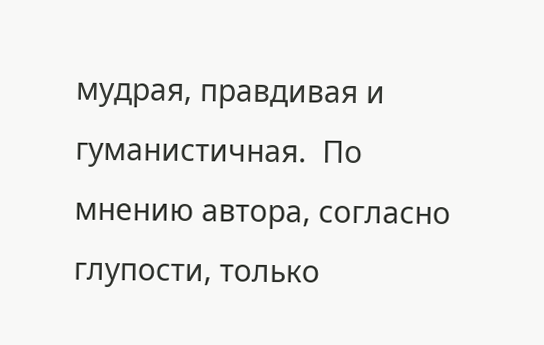мудрая, правдивая и гуманистичная.  По мнению автора, согласно глупости, только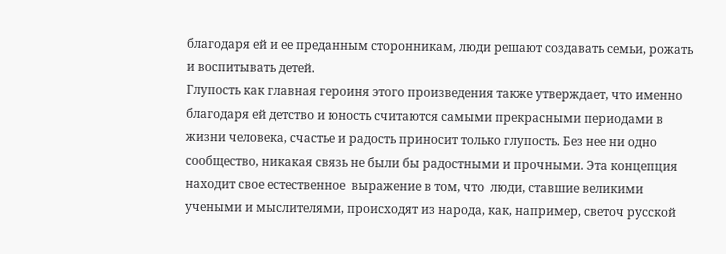благодаря ей и ее преданным сторонникам, люди решают создавать семьи, рожать и воспитывать детей.
Глупость как главная героиня этого произведения также утверждает, что именно благодаря ей детство и юность считаются самыми прекрасными периодами в жизни человека, счастье и радость приносит только глупость. Без нее ни одно сообщество, никакая связь не были бы радостными и прочными. Эта концепция находит свое естественное  выражение в том, что  люди, ставшие великими учеными и мыслителями, происходят из народа, как, например, светоч русской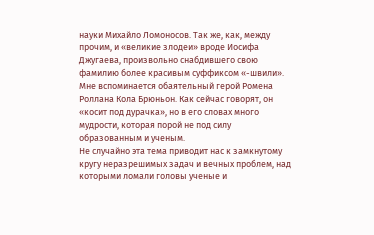науки Михайло Ломоносов. Так же, как, между прочим, и «великие злодеи» вроде Иосифа Джугаева, произвольно снабдившего свою фамилию более красивым суффиксом «-швили».
Мне вспоминается обаятельный герой Ромена Роллана Кола Брюньон. Как сейчас говорят, он «косит под дурачка», но в его словах много мудрости, которая порой не под силу образованным и ученым.
Не случайно эта тема приводит нас к замкнутому кругу неразрешимых задач и вечных проблем, над которыми ломали головы ученые и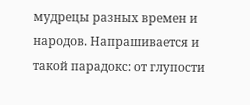мудрецы разных времен и народов. Напрашивается и такой парадокс: от глупости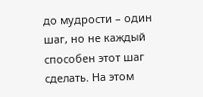до мудрости – один шаг, но не каждый способен этот шаг сделать. На этом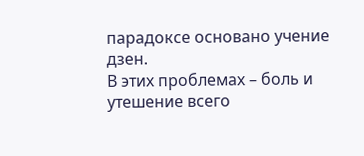парадоксе основано учение дзен.
В этих проблемах – боль и утешение всего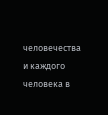человечества и каждого человека в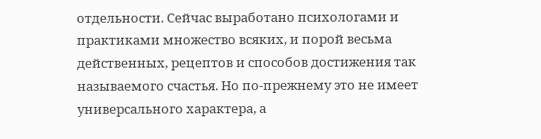отдельности. Сейчас выработано психологами и практиками множество всяких, и порой весьма действенных, рецептов и способов достижения так называемого счастья. Но по-прежнему это не имеет универсального характера, а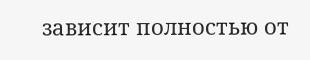зависит полностью от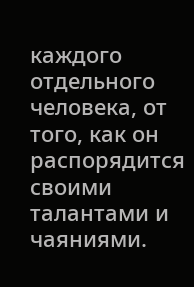каждого отдельного человека, от того, как он распорядится своими талантами и чаяниями.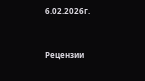6.02.2026г.


Рецензии